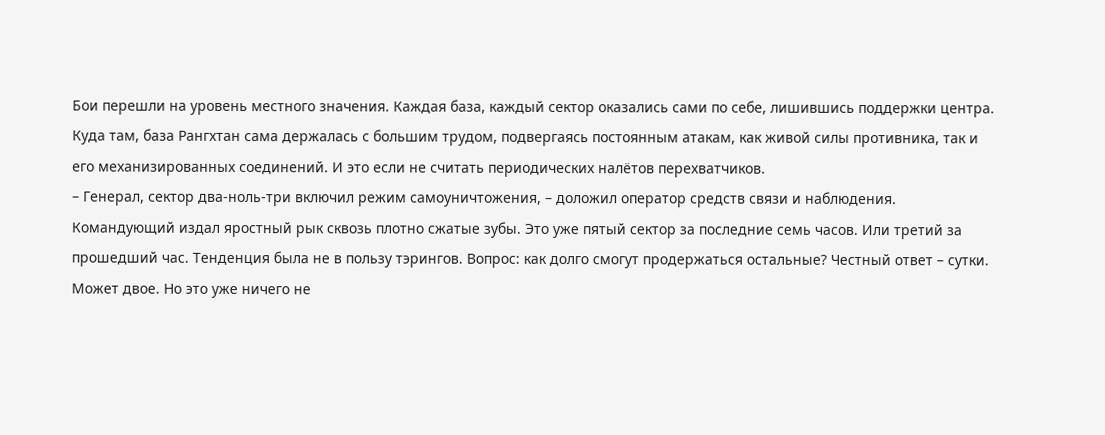Бои перешли на уровень местного значения. Каждая база, каждый сектор оказались сами по себе, лишившись поддержки центра. Куда там, база Рангхтан сама держалась с большим трудом, подвергаясь постоянным атакам, как живой силы противника, так и его механизированных соединений. И это если не считать периодических налётов перехватчиков.
– Генерал, сектор два-ноль-три включил режим самоуничтожения, – доложил оператор средств связи и наблюдения.
Командующий издал яростный рык сквозь плотно сжатые зубы. Это уже пятый сектор за последние семь часов. Или третий за прошедший час. Тенденция была не в пользу тэрингов. Вопрос: как долго смогут продержаться остальные? Честный ответ – сутки. Может двое. Но это уже ничего не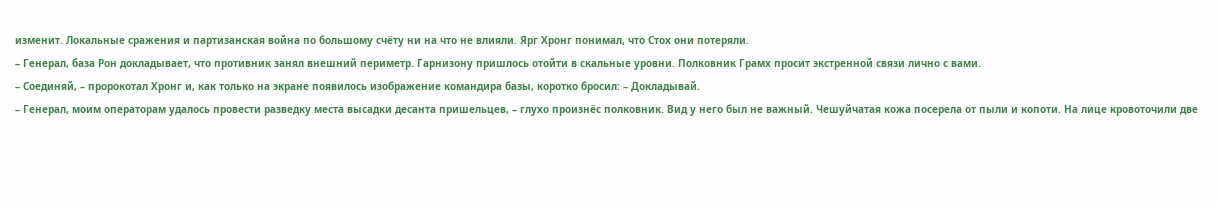изменит. Локальные сражения и партизанская война по большому счёту ни на что не влияли. Ярг Хронг понимал, что Стох они потеряли.
– Генерал, база Рон докладывает, что противник занял внешний периметр. Гарнизону пришлось отойти в скальные уровни. Полковник Грамх просит экстренной связи лично с вами.
– Соединяй, – пророкотал Хронг и, как только на экране появилось изображение командира базы, коротко бросил: – Докладывай.
– Генерал, моим операторам удалось провести разведку места высадки десанта пришельцев, – глухо произнёс полковник. Вид у него был не важный. Чешуйчатая кожа посерела от пыли и копоти. На лице кровоточили две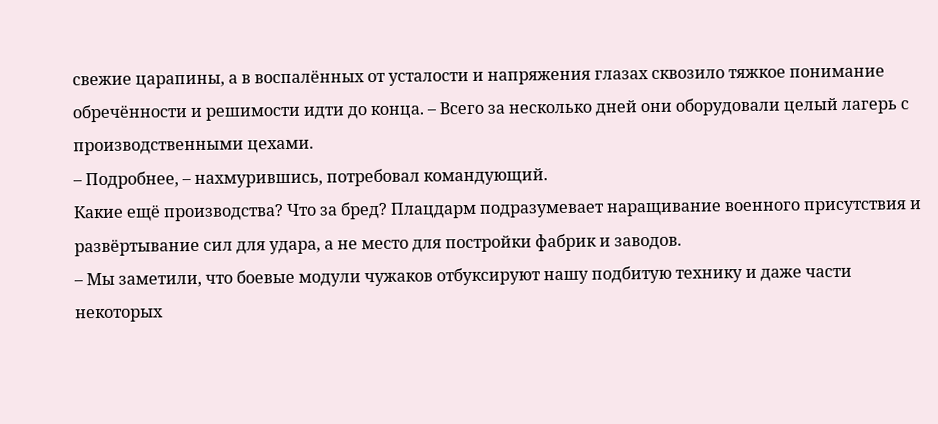свежие царапины, а в воспалённых от усталости и напряжения глазах сквозило тяжкое понимание обречённости и решимости идти до конца. – Всего за несколько дней они оборудовали целый лагерь с производственными цехами.
– Подробнее, – нахмурившись, потребовал командующий.
Какие ещё производства? Что за бред? Плацдарм подразумевает наращивание военного присутствия и развёртывание сил для удара, а не место для постройки фабрик и заводов.
– Мы заметили, что боевые модули чужаков отбуксируют нашу подбитую технику и даже части некоторых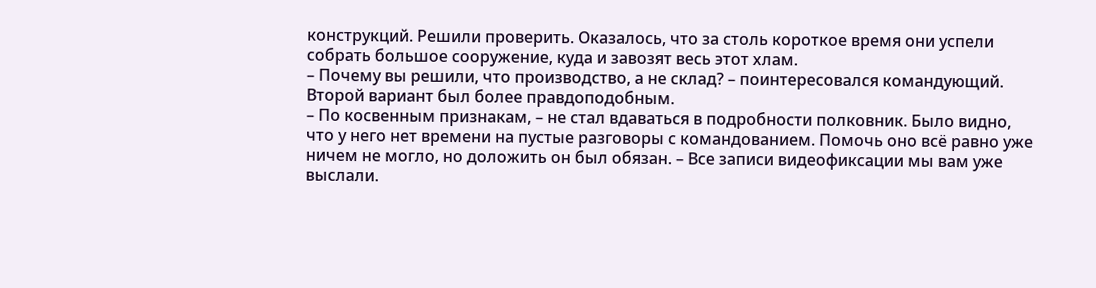конструкций. Решили проверить. Оказалось, что за столь короткое время они успели собрать большое сооружение, куда и завозят весь этот хлам.
– Почему вы решили, что производство, а не склад? – поинтересовался командующий. Второй вариант был более правдоподобным.
– По косвенным признакам, – не стал вдаваться в подробности полковник. Было видно, что у него нет времени на пустые разговоры с командованием. Помочь оно всё равно уже ничем не могло, но доложить он был обязан. – Все записи видеофиксации мы вам уже выслали.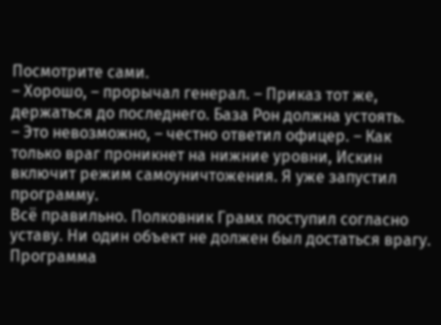Посмотрите сами.
– Хорошо, – прорычал генерал. – Приказ тот же, держаться до последнего. База Рон должна устоять.
– Это невозможно, – честно ответил офицер. – Как только враг проникнет на нижние уровни, Искин включит режим самоуничтожения. Я уже запустил программу.
Всё правильно. Полковник Грамх поступил согласно уставу. Ни один объект не должен был достаться врагу. Программа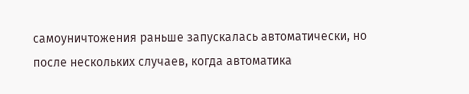самоуничтожения раньше запускалась автоматически, но после нескольких случаев, когда автоматика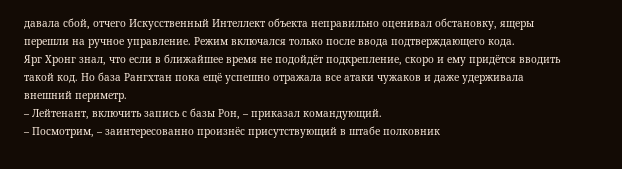давала сбой, отчего Искусственный Интеллект объекта неправильно оценивал обстановку, ящеры перешли на ручное управление. Режим включался только после ввода подтверждающего кода.
Ярг Хронг знал, что если в ближайшее время не подойдёт подкрепление, скоро и ему придётся вводить такой код. Но база Рангхтан пока ещё успешно отражала все атаки чужаков и даже удерживала внешний периметр.
– Лейтенант, включить запись с базы Рон, – приказал командующий.
– Посмотрим, – заинтересованно произнёс присутствующий в штабе полковник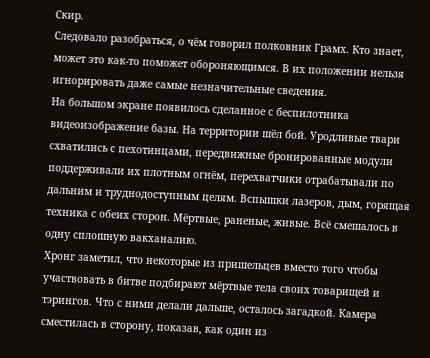Скир.
Следовало разобраться, о чём говорил полковник Грамх. Кто знает, может это как-то поможет обороняющимся. В их положении нельзя игнорировать даже самые незначительные сведения.
На большом экране появилось сделанное с беспилотника видеоизображение базы. На территории шёл бой. Уродливые твари схватились с пехотинцами, передвижные бронированные модули поддерживали их плотным огнём, перехватчики отрабатывали по дальним и труднодоступным целям. Вспышки лазеров, дым, горящая техника с обеих сторон. Мёртвые, раненые, живые. Всё смешалось в одну сплошную вакханалию.
Хронг заметил, что некоторые из пришельцев вместо того чтобы участвовать в битве подбирают мёртвые тела своих товарищей и тэрингов. Что с ними делали дальше, осталось загадкой. Камера сместилась в сторону, показав, как один из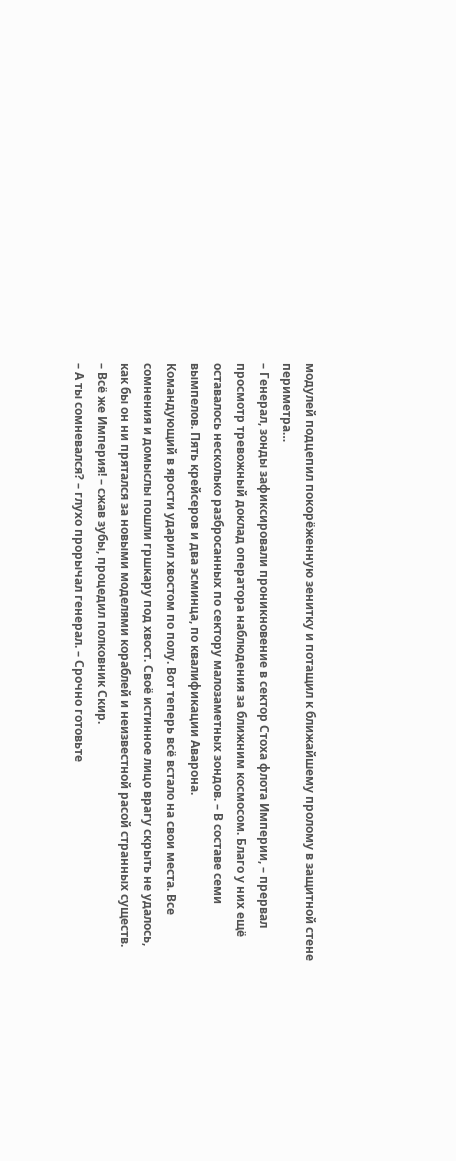модулей подцепил покорёженную зенитку и потащил к ближайшему пролому в защитной стене периметра…
– Генерал, зонды зафиксировали проникновение в сектор Стоха флота Империи, – прервал просмотр тревожный доклад оператора наблюдения за ближним космосом. Благо у них ещё оставалось несколько разбросанных по сектору малозаметных зондов. – В составе семи вымпелов. Пять крейсеров и два эсминца, по квалификации Аварона.
Командующий в ярости ударил хвостом по полу. Вот теперь всё встало на свои места. Все сомнения и домыслы пошли гршкару под хвост. Своё истинное лицо врагу скрыть не удалось, как бы он ни прятался за новыми моделями кораблей и неизвестной расой странных существ.
– Всё же Империя! – сжав зубы, процедил полковник Скир.
– А ты сомневался? – глухо прорычал генерал. – Срочно готовьте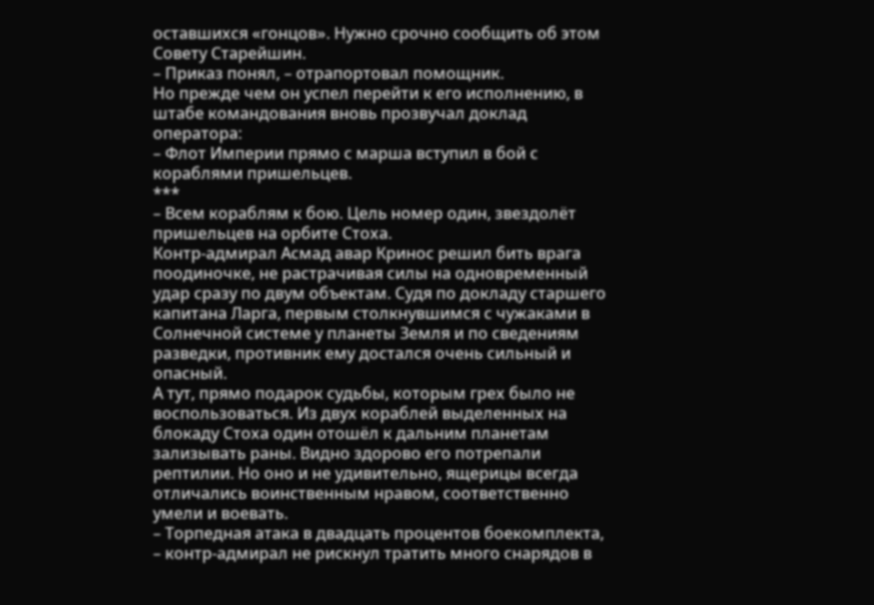оставшихся «гонцов». Нужно срочно сообщить об этом Совету Старейшин.
– Приказ понял, – отрапортовал помощник.
Но прежде чем он успел перейти к его исполнению, в штабе командования вновь прозвучал доклад оператора:
– Флот Империи прямо с марша вступил в бой с кораблями пришельцев.
***
– Всем кораблям к бою. Цель номер один, звездолёт пришельцев на орбите Стоха.
Контр-адмирал Асмад авар Кринос решил бить врага поодиночке, не растрачивая силы на одновременный удар сразу по двум объектам. Судя по докладу старшего капитана Ларга, первым столкнувшимся с чужаками в Солнечной системе у планеты Земля и по сведениям разведки, противник ему достался очень сильный и опасный.
А тут, прямо подарок судьбы, которым грех было не воспользоваться. Из двух кораблей выделенных на блокаду Стоха один отошёл к дальним планетам зализывать раны. Видно здорово его потрепали рептилии. Но оно и не удивительно, ящерицы всегда отличались воинственным нравом, соответственно умели и воевать.
– Торпедная атака в двадцать процентов боекомплекта, – контр-адмирал не рискнул тратить много снарядов в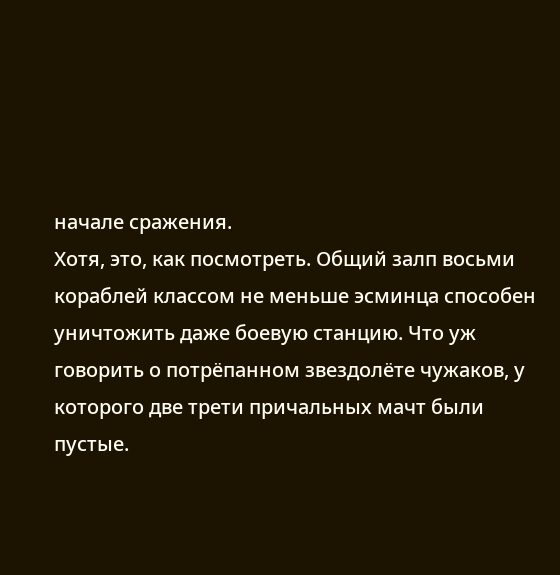начале сражения.
Хотя, это, как посмотреть. Общий залп восьми кораблей классом не меньше эсминца способен уничтожить даже боевую станцию. Что уж говорить о потрёпанном звездолёте чужаков, у которого две трети причальных мачт были пустые.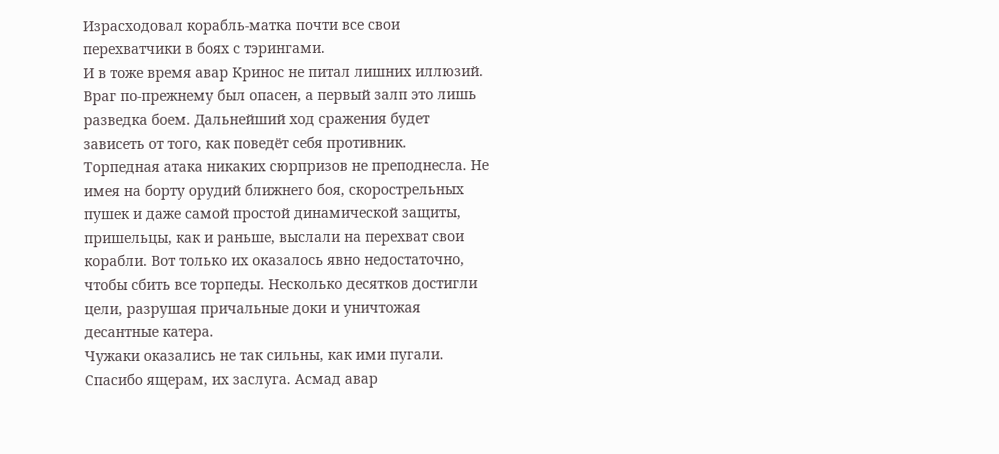Израсходовал корабль-матка почти все свои перехватчики в боях с тэрингами.
И в тоже время авар Кринос не питал лишних иллюзий. Враг по-прежнему был опасен, а первый залп это лишь разведка боем. Дальнейший ход сражения будет зависеть от того, как поведёт себя противник.
Торпедная атака никаких сюрпризов не преподнесла. Не имея на борту орудий ближнего боя, скорострельных пушек и даже самой простой динамической защиты, пришельцы, как и раньше, выслали на перехват свои корабли. Вот только их оказалось явно недостаточно, чтобы сбить все торпеды. Несколько десятков достигли цели, разрушая причальные доки и уничтожая десантные катера.
Чужаки оказались не так сильны, как ими пугали. Спасибо ящерам, их заслуга. Асмад авар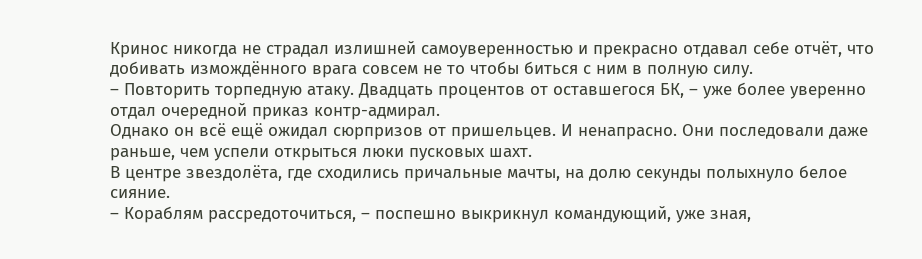Кринос никогда не страдал излишней самоуверенностью и прекрасно отдавал себе отчёт, что добивать измождённого врага совсем не то чтобы биться с ним в полную силу.
– Повторить торпедную атаку. Двадцать процентов от оставшегося БК, – уже более уверенно отдал очередной приказ контр-адмирал.
Однако он всё ещё ожидал сюрпризов от пришельцев. И ненапрасно. Они последовали даже раньше, чем успели открыться люки пусковых шахт.
В центре звездолёта, где сходились причальные мачты, на долю секунды полыхнуло белое сияние.
– Кораблям рассредоточиться, – поспешно выкрикнул командующий, уже зная,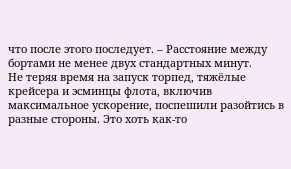что после этого последует. – Расстояние между бортами не менее двух стандартных минут.
Не теряя время на запуск торпед, тяжёлые крейсера и эсминцы флота, включив максимальное ускорение, поспешили разойтись в разные стороны. Это хоть как-то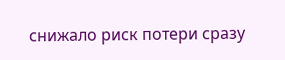снижало риск потери сразу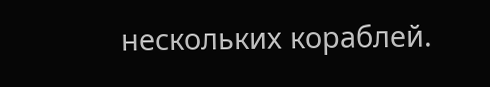нескольких кораблей.